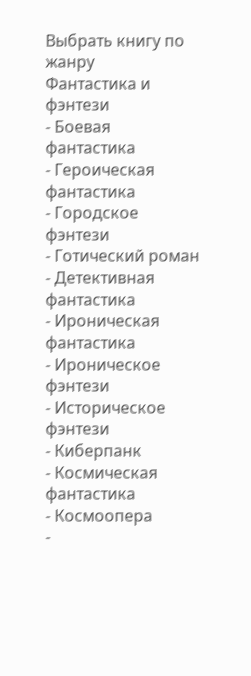Выбрать книгу по жанру
Фантастика и фэнтези
- Боевая фантастика
- Героическая фантастика
- Городское фэнтези
- Готический роман
- Детективная фантастика
- Ироническая фантастика
- Ироническое фэнтези
- Историческое фэнтези
- Киберпанк
- Космическая фантастика
- Космоопера
-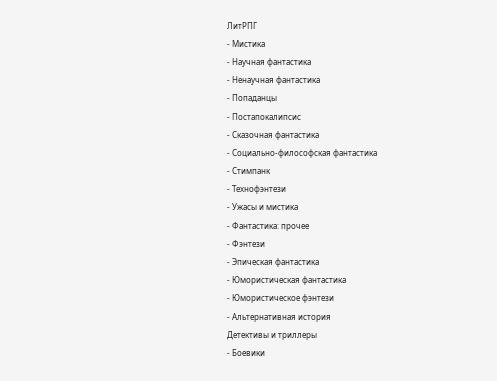ЛитРПГ
- Мистика
- Научная фантастика
- Ненаучная фантастика
- Попаданцы
- Постапокалипсис
- Сказочная фантастика
- Социально-философская фантастика
- Стимпанк
- Технофэнтези
- Ужасы и мистика
- Фантастика: прочее
- Фэнтези
- Эпическая фантастика
- Юмористическая фантастика
- Юмористическое фэнтези
- Альтернативная история
Детективы и триллеры
- Боевики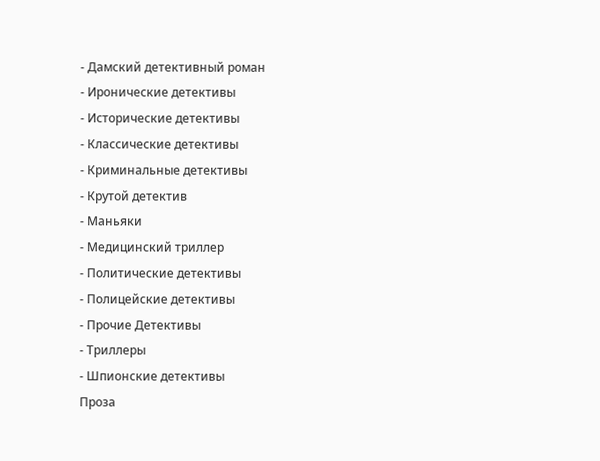- Дамский детективный роман
- Иронические детективы
- Исторические детективы
- Классические детективы
- Криминальные детективы
- Крутой детектив
- Маньяки
- Медицинский триллер
- Политические детективы
- Полицейские детективы
- Прочие Детективы
- Триллеры
- Шпионские детективы
Проза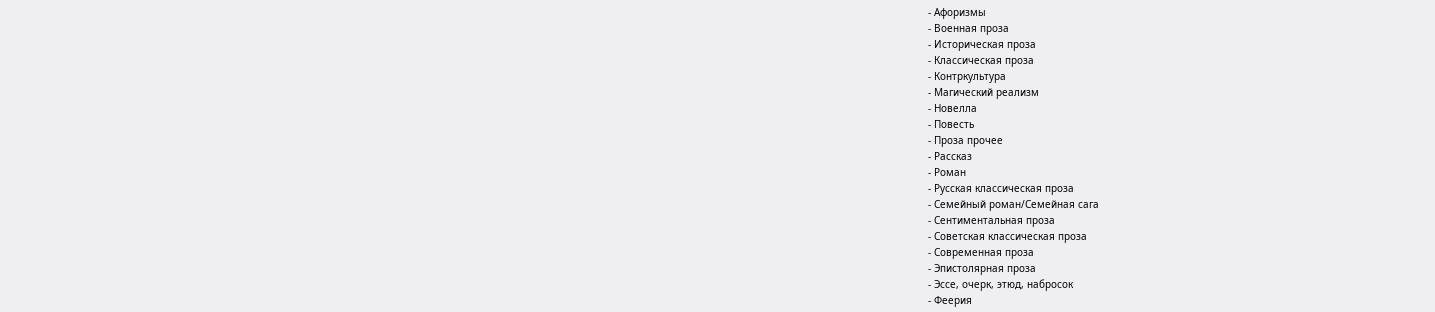- Афоризмы
- Военная проза
- Историческая проза
- Классическая проза
- Контркультура
- Магический реализм
- Новелла
- Повесть
- Проза прочее
- Рассказ
- Роман
- Русская классическая проза
- Семейный роман/Семейная сага
- Сентиментальная проза
- Советская классическая проза
- Современная проза
- Эпистолярная проза
- Эссе, очерк, этюд, набросок
- Феерия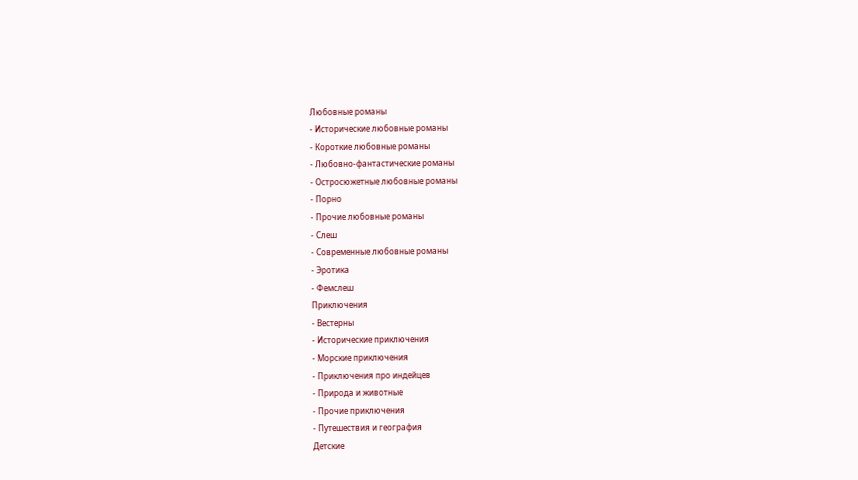Любовные романы
- Исторические любовные романы
- Короткие любовные романы
- Любовно-фантастические романы
- Остросюжетные любовные романы
- Порно
- Прочие любовные романы
- Слеш
- Современные любовные романы
- Эротика
- Фемслеш
Приключения
- Вестерны
- Исторические приключения
- Морские приключения
- Приключения про индейцев
- Природа и животные
- Прочие приключения
- Путешествия и география
Детские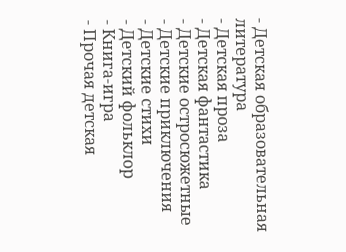- Детская образовательная литература
- Детская проза
- Детская фантастика
- Детские остросюжетные
- Детские приключения
- Детские стихи
- Детский фольклор
- Книга-игра
- Прочая детская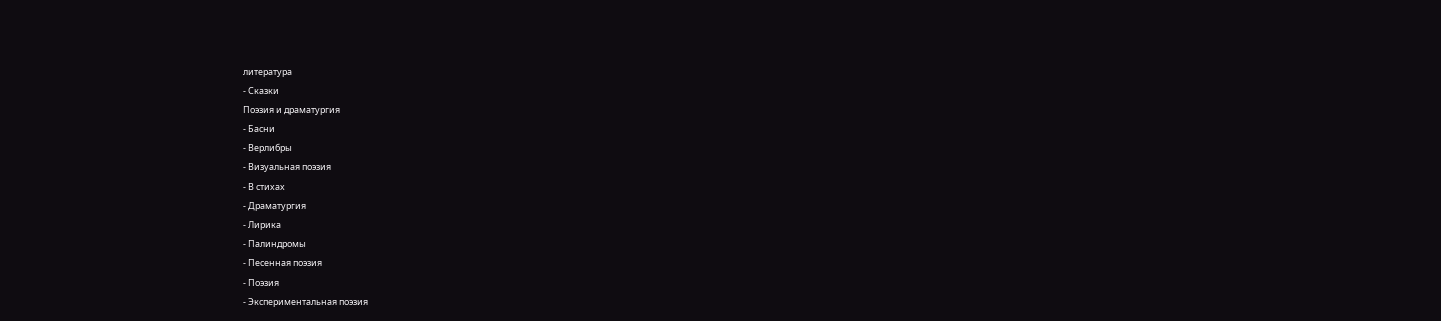литература
- Сказки
Поэзия и драматургия
- Басни
- Верлибры
- Визуальная поэзия
- В стихах
- Драматургия
- Лирика
- Палиндромы
- Песенная поэзия
- Поэзия
- Экспериментальная поэзия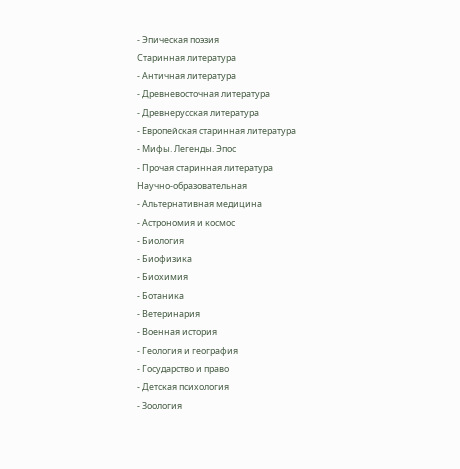- Эпическая поэзия
Старинная литература
- Античная литература
- Древневосточная литература
- Древнерусская литература
- Европейская старинная литература
- Мифы. Легенды. Эпос
- Прочая старинная литература
Научно-образовательная
- Альтернативная медицина
- Астрономия и космос
- Биология
- Биофизика
- Биохимия
- Ботаника
- Ветеринария
- Военная история
- Геология и география
- Государство и право
- Детская психология
- Зоология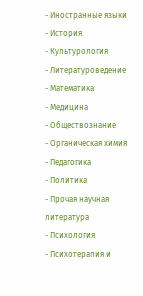- Иностранные языки
- История
- Культурология
- Литературоведение
- Математика
- Медицина
- Обществознание
- Органическая химия
- Педагогика
- Политика
- Прочая научная литература
- Психология
- Психотерапия и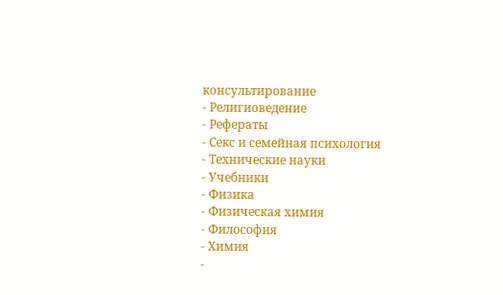консультирование
- Религиоведение
- Рефераты
- Секс и семейная психология
- Технические науки
- Учебники
- Физика
- Физическая химия
- Философия
- Химия
-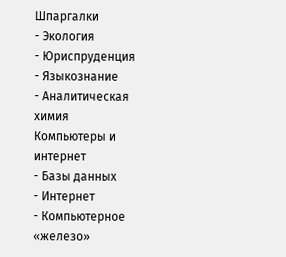Шпаргалки
- Экология
- Юриспруденция
- Языкознание
- Аналитическая химия
Компьютеры и интернет
- Базы данных
- Интернет
- Компьютерное «железо»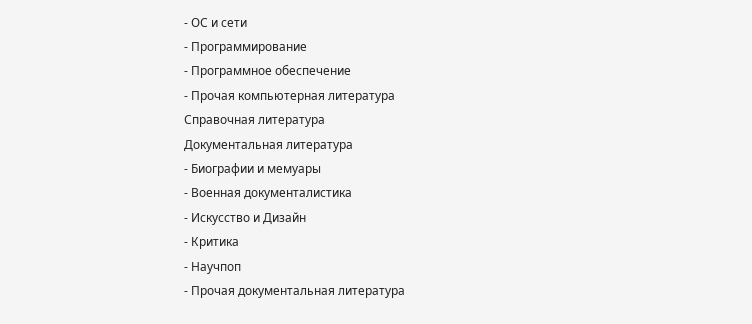- ОС и сети
- Программирование
- Программное обеспечение
- Прочая компьютерная литература
Справочная литература
Документальная литература
- Биографии и мемуары
- Военная документалистика
- Искусство и Дизайн
- Критика
- Научпоп
- Прочая документальная литература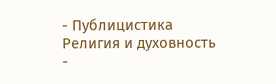- Публицистика
Религия и духовность
-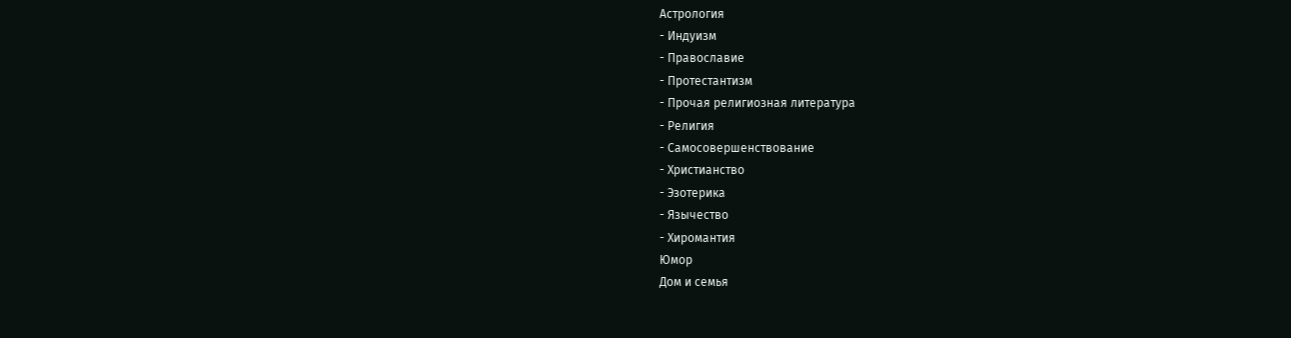Астрология
- Индуизм
- Православие
- Протестантизм
- Прочая религиозная литература
- Религия
- Самосовершенствование
- Христианство
- Эзотерика
- Язычество
- Хиромантия
Юмор
Дом и семья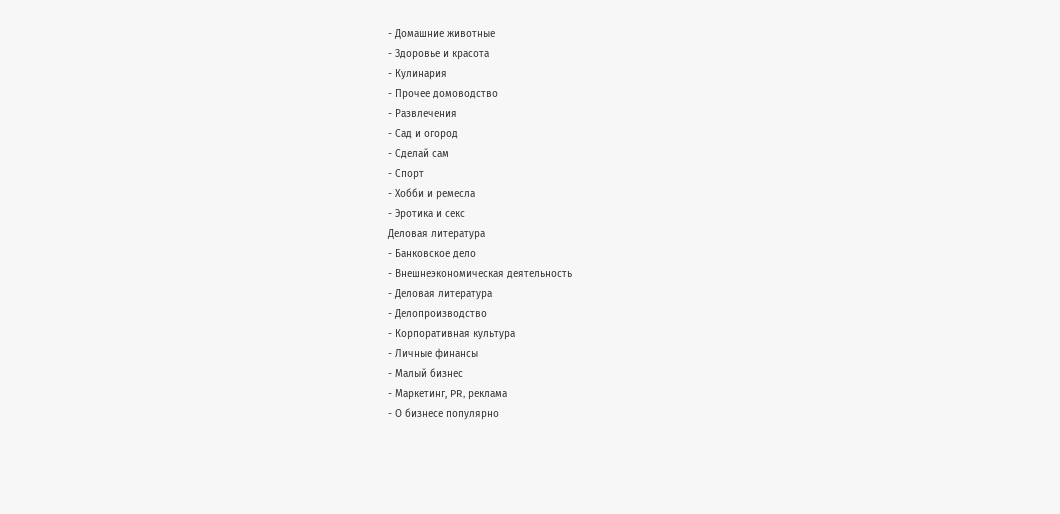- Домашние животные
- Здоровье и красота
- Кулинария
- Прочее домоводство
- Развлечения
- Сад и огород
- Сделай сам
- Спорт
- Хобби и ремесла
- Эротика и секс
Деловая литература
- Банковское дело
- Внешнеэкономическая деятельность
- Деловая литература
- Делопроизводство
- Корпоративная культура
- Личные финансы
- Малый бизнес
- Маркетинг, PR, реклама
- О бизнесе популярно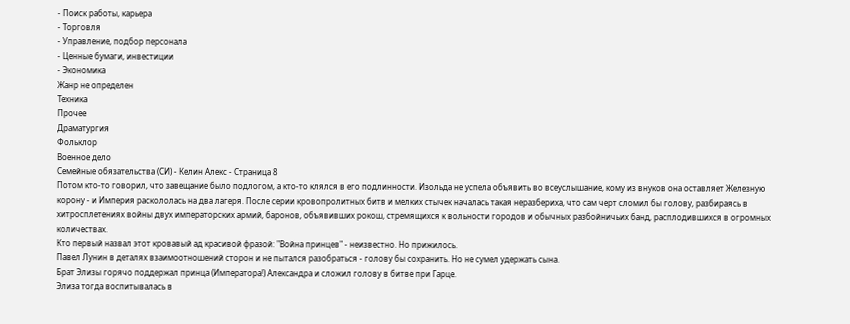- Поиск работы, карьера
- Торговля
- Управление, подбор персонала
- Ценные бумаги, инвестиции
- Экономика
Жанр не определен
Техника
Прочее
Драматургия
Фольклор
Военное дело
Семейные обязательства (СИ) - Келин Алекс - Страница 8
Потом кто-то говорил, что завещание было подлогом, а кто-то клялся в его подлинности. Изольда не успела объявить во всеуслышание, кому из внуков она оставляет Железную корону - и Империя раскололась на два лагеря. После серии кровопролитных битв и мелких стычек началась такая неразбериха, что сам черт сломил бы голову, разбираясь в хитросплетениях войны двух императорских армий, баронов, объявивших рокош, стремящихся к вольности городов и обычных разбойничьих банд, расплодившихся в огромных количествах.
Кто первый назвал этот кровавый ад красивой фразой: "Война принцев" - неизвестно. Но прижилось.
Павел Лунин в деталях взаимоотношений сторон и не пытался разобраться - голову бы сохранить. Но не сумел удержать сына.
Брат Элизы горячо поддержал принца (Императора!) Александра и сложил голову в битве при Гарце.
Элиза тогда воспитывалась в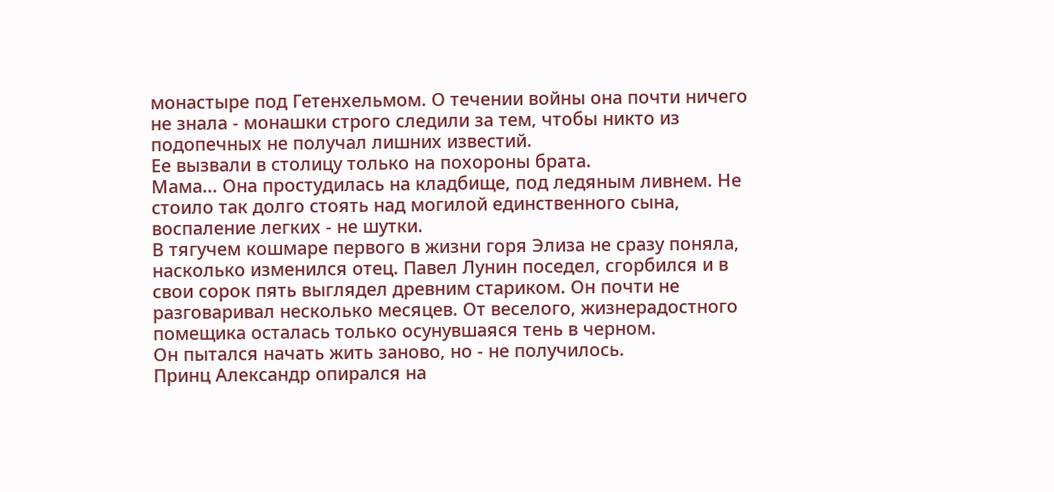монастыре под Гетенхельмом. О течении войны она почти ничего не знала - монашки строго следили за тем, чтобы никто из подопечных не получал лишних известий.
Ее вызвали в столицу только на похороны брата.
Мама... Она простудилась на кладбище, под ледяным ливнем. Не стоило так долго стоять над могилой единственного сына, воспаление легких - не шутки.
В тягучем кошмаре первого в жизни горя Элиза не сразу поняла, насколько изменился отец. Павел Лунин поседел, сгорбился и в свои сорок пять выглядел древним стариком. Он почти не разговаривал несколько месяцев. От веселого, жизнерадостного помещика осталась только осунувшаяся тень в черном.
Он пытался начать жить заново, но - не получилось.
Принц Александр опирался на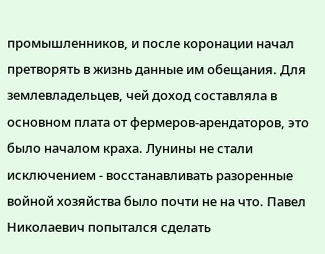промышленников, и после коронации начал претворять в жизнь данные им обещания. Для землевладельцев, чей доход составляла в основном плата от фермеров-арендаторов, это было началом краха. Лунины не стали исключением - восстанавливать разоренные войной хозяйства было почти не на что. Павел Николаевич попытался сделать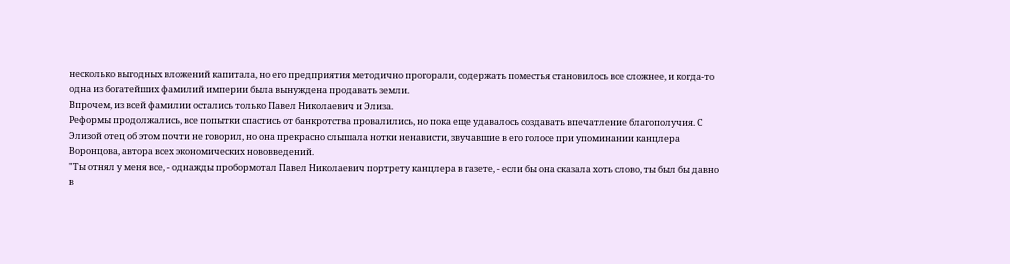несколько выгодных вложений капитала, но его предприятия методично прогорали, содержать поместья становилось все сложнее, и когда-то одна из богатейших фамилий империи была вынуждена продавать земли.
Впрочем, из всей фамилии остались только Павел Николаевич и Элиза.
Реформы продолжались, все попытки спастись от банкротства провалились, но пока еще удавалось создавать впечатление благополучия. С Элизой отец об этом почти не говорил, но она прекрасно слышала нотки ненависти, звучавшие в его голосе при упоминании канцлера Воронцова, автора всех экономических нововведений.
"Ты отнял у меня все, - однажды пробормотал Павел Николаевич портрету канцлера в газете, - если бы она сказала хоть слово, ты был бы давно в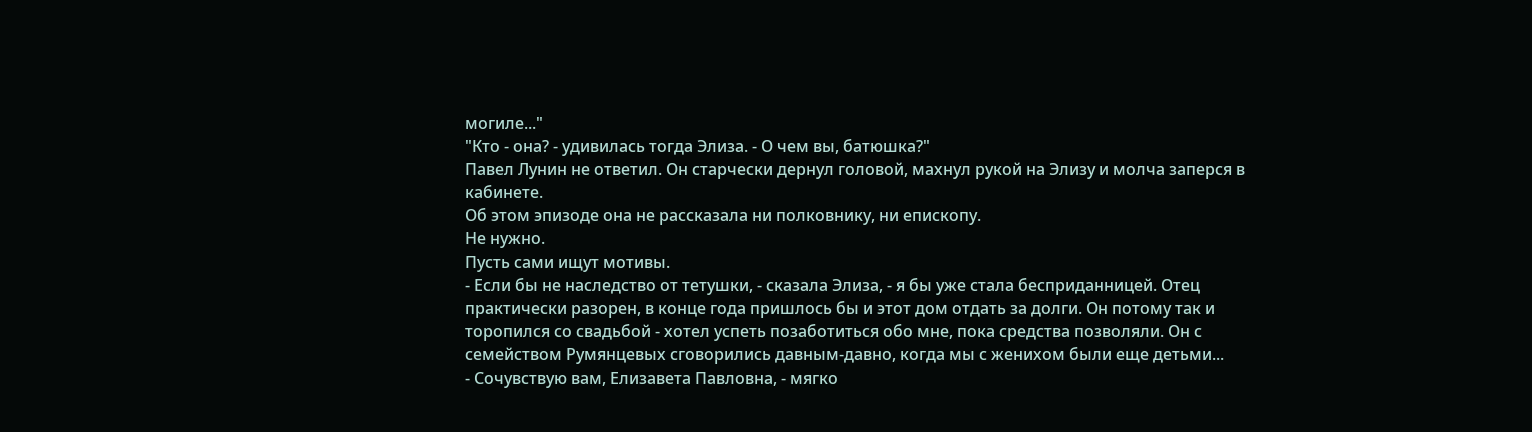могиле..."
"Кто - она? - удивилась тогда Элиза. - О чем вы, батюшка?"
Павел Лунин не ответил. Он старчески дернул головой, махнул рукой на Элизу и молча заперся в кабинете.
Об этом эпизоде она не рассказала ни полковнику, ни епископу.
Не нужно.
Пусть сами ищут мотивы.
- Если бы не наследство от тетушки, - сказала Элиза, - я бы уже стала бесприданницей. Отец практически разорен, в конце года пришлось бы и этот дом отдать за долги. Он потому так и торопился со свадьбой - хотел успеть позаботиться обо мне, пока средства позволяли. Он с семейством Румянцевых сговорились давным-давно, когда мы с женихом были еще детьми...
- Сочувствую вам, Елизавета Павловна, - мягко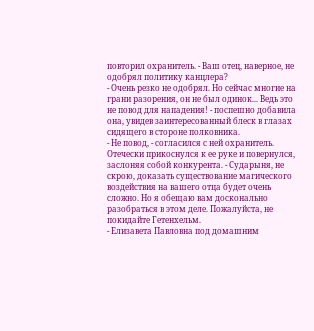повторил охранитель. - Ваш отец, наверное, не одобрял политику канцлера?
- Очень резко не одобрял. Но сейчас многие на грани разорения, он не был одинок... Ведь это не повод для нападения! - поспешно добавила она, увидев заинтересованный блеск в глазах сидящего в стороне полковника.
- Не повод, - согласился с ней охранитель. Отечески прикоснулся к ее руке и повернулся, заслоняя собой конкурента. - Сударыня, не скрою, доказать существование магического воздействия на вашего отца будет очень сложно. Но я обещаю вам досконально разобраться в этом деле. Пожалуйста, не покидайте Гетенхельм.
- Елизавета Павловна под домашним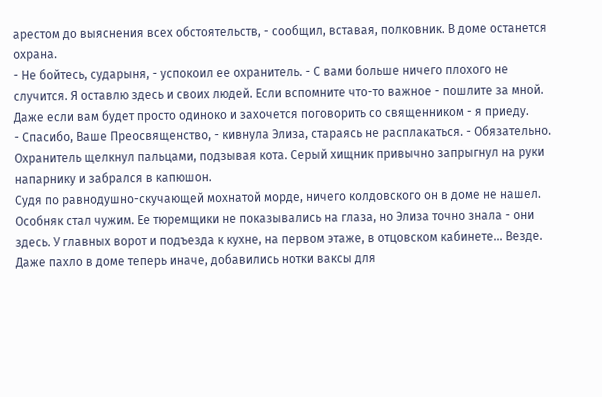арестом до выяснения всех обстоятельств, - сообщил, вставая, полковник. В доме останется охрана.
- Не бойтесь, сударыня, - успокоил ее охранитель. - С вами больше ничего плохого не случится. Я оставлю здесь и своих людей. Если вспомните что-то важное - пошлите за мной. Даже если вам будет просто одиноко и захочется поговорить со священником - я приеду.
- Спасибо, Ваше Преосвященство, - кивнула Элиза, стараясь не расплакаться. - Обязательно.
Охранитель щелкнул пальцами, подзывая кота. Серый хищник привычно запрыгнул на руки напарнику и забрался в капюшон.
Судя по равнодушно-скучающей мохнатой морде, ничего колдовского он в доме не нашел.
Особняк стал чужим. Ее тюремщики не показывались на глаза, но Элиза точно знала - они здесь. У главных ворот и подъезда к кухне, на первом этаже, в отцовском кабинете... Везде. Даже пахло в доме теперь иначе, добавились нотки ваксы для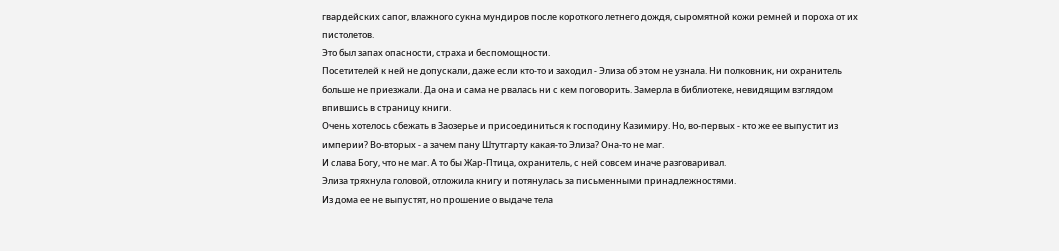гвардейских сапог, влажного сукна мундиров после короткого летнего дождя, сыромятной кожи ремней и пороха от их пистолетов.
Это был запах опасности, страха и беспомощности.
Посетителей к ней не допускали, даже если кто-то и заходил - Элиза об этом не узнала. Ни полковник, ни охранитель больше не приезжали. Да она и сама не рвалась ни с кем поговорить. Замерла в библиотеке, невидящим взглядом впившись в страницу книги.
Очень хотелось сбежать в Заозерье и присоединиться к господину Казимиру. Но, во-первых - кто же ее выпустит из империи? Во-вторых - а зачем пану Штутгарту какая-то Элиза? Она-то не маг.
И слава Богу, что не маг. А то бы Жар-Птица, охранитель, с ней совсем иначе разговаривал.
Элиза тряхнула головой, отложила книгу и потянулась за письменными принадлежностями.
Из дома ее не выпустят, но прошение о выдаче тела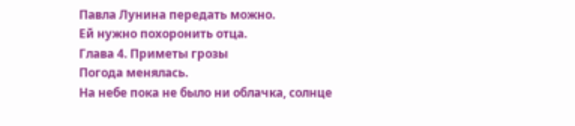Павла Лунина передать можно.
Ей нужно похоронить отца.
Глава 4. Приметы грозы
Погода менялась.
На небе пока не было ни облачка, солнце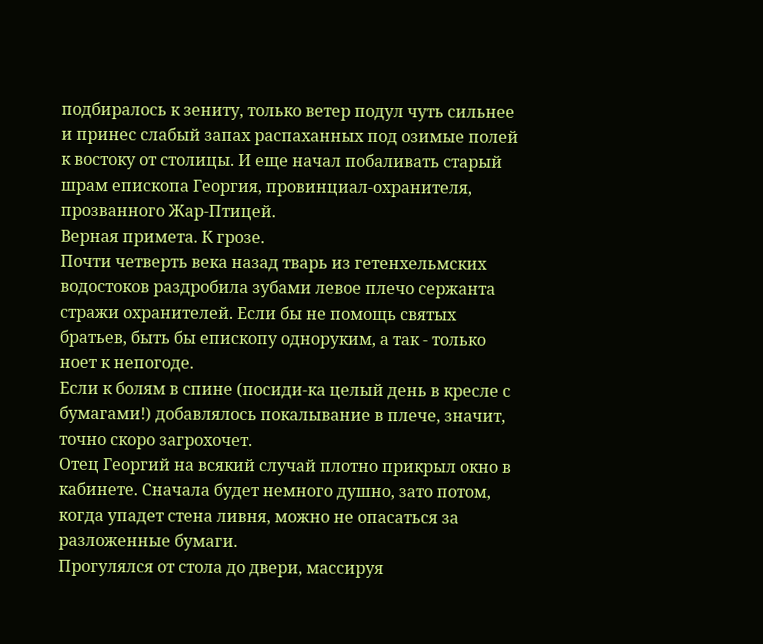подбиралось к зениту, только ветер подул чуть сильнее и принес слабый запах распаханных под озимые полей к востоку от столицы. И еще начал побаливать старый шрам епископа Георгия, провинциал-охранителя, прозванного Жар-Птицей.
Верная примета. К грозе.
Почти четверть века назад тварь из гетенхельмских водостоков раздробила зубами левое плечо сержанта стражи охранителей. Если бы не помощь святых братьев, быть бы епископу одноруким, а так - только ноет к непогоде.
Если к болям в спине (посиди-ка целый день в кресле с бумагами!) добавлялось покалывание в плече, значит, точно скоро загрохочет.
Отец Георгий на всякий случай плотно прикрыл окно в кабинете. Сначала будет немного душно, зато потом, когда упадет стена ливня, можно не опасаться за разложенные бумаги.
Прогулялся от стола до двери, массируя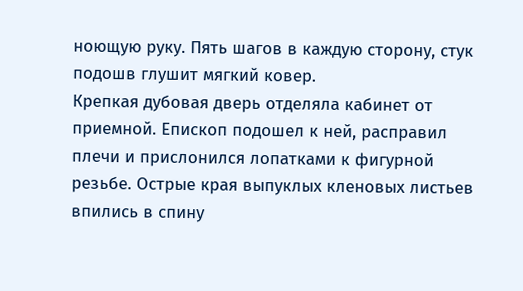ноющую руку. Пять шагов в каждую сторону, стук подошв глушит мягкий ковер.
Крепкая дубовая дверь отделяла кабинет от приемной. Епископ подошел к ней, расправил плечи и прислонился лопатками к фигурной резьбе. Острые края выпуклых кленовых листьев впились в спину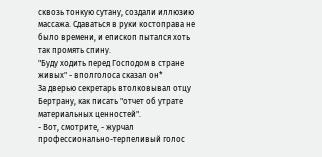сквозь тонкую сутану, создали иллюзию массажа. Сдаваться в руки костоправа не было времени, и епископ пытался хоть так промять спину.
"Буду ходить перед Господом в стране живых" - вполголоса сказал он*
За дверью секретарь втолковывал отцу Бертрану, как писать "отчет об утрате материальных ценностей".
- Вот, смотрите, - журчал профессионально-терпеливый голос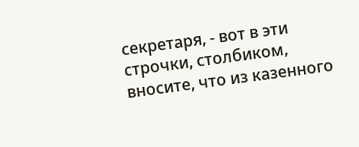секретаря, - вот в эти строчки, столбиком, вносите, что из казенного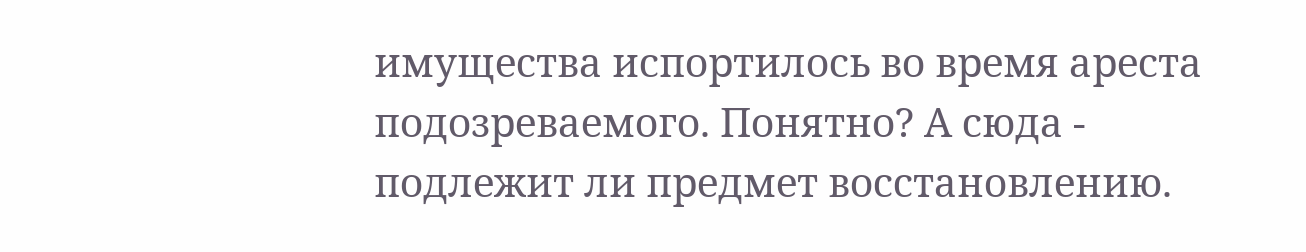имущества испортилось во время ареста подозреваемого. Понятно? А сюда - подлежит ли предмет восстановлению.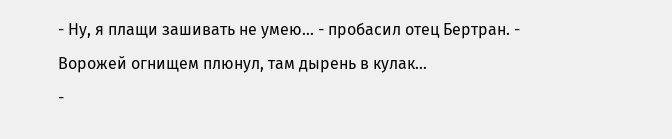- Ну, я плащи зашивать не умею... - пробасил отец Бертран. - Ворожей огнищем плюнул, там дырень в кулак...
-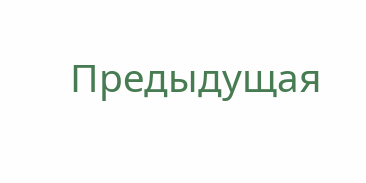Предыдущая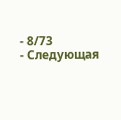- 8/73
- Следующая